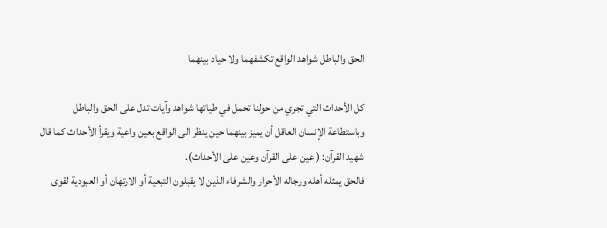الحق والباطل شواهد الواقع تكشفهما ولا حياد بينهما

كل الأحداث التي تجري من حولنا تحمل في طياتها شواهد وآيات تدل على الحق والباطل وباستطاعة الإنسان العاقل أن يميز بينهما حين ينظر الى الواقع بعين واعية ويقرأ الأحداث كما قال شهيد القرآن: ( عين على القرآن وعين على الأحداث).
فالحق يمثله أهله ورجاله الأحرار والشرفاء الذين لا يقبلون التبعية أو الارتهان أو العبودية لقوى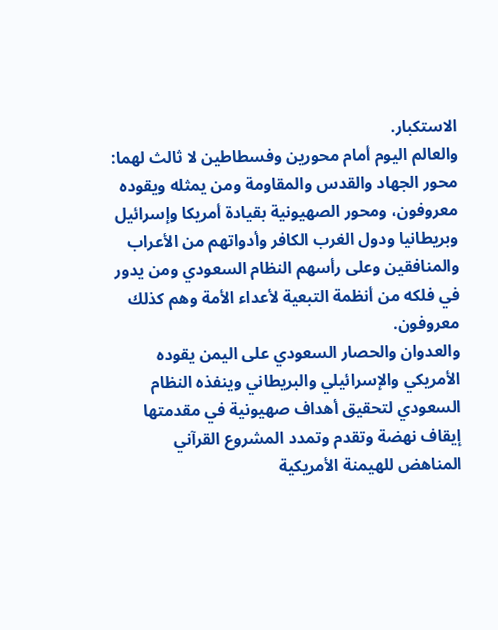الاستكبار.
والعالم اليوم أمام محورين وفسطاطين لا ثالث لهما: محور الجهاد والقدس والمقاومة ومن يمثله ويقوده معروفون، ومحور الصهيونية بقيادة أمريكا وإسرائيل وبريطانيا ودول الغرب الكافر وأدواتهم من الأعراب والمنافقين وعلى رأسهم النظام السعودي ومن يدور في فلكه من أنظمة التبعية لأعداء الأمة وهم كذلك معروفون.
والعدوان والحصار السعودي على اليمن يقوده الأمريكي والإسرائيلي والبريطاني وينفذه النظام السعودي لتحقيق أهداف صهيونية في مقدمتها إيقاف نهضة وتقدم وتمدد المشروع القرآني المناهض للهيمنة الأمريكية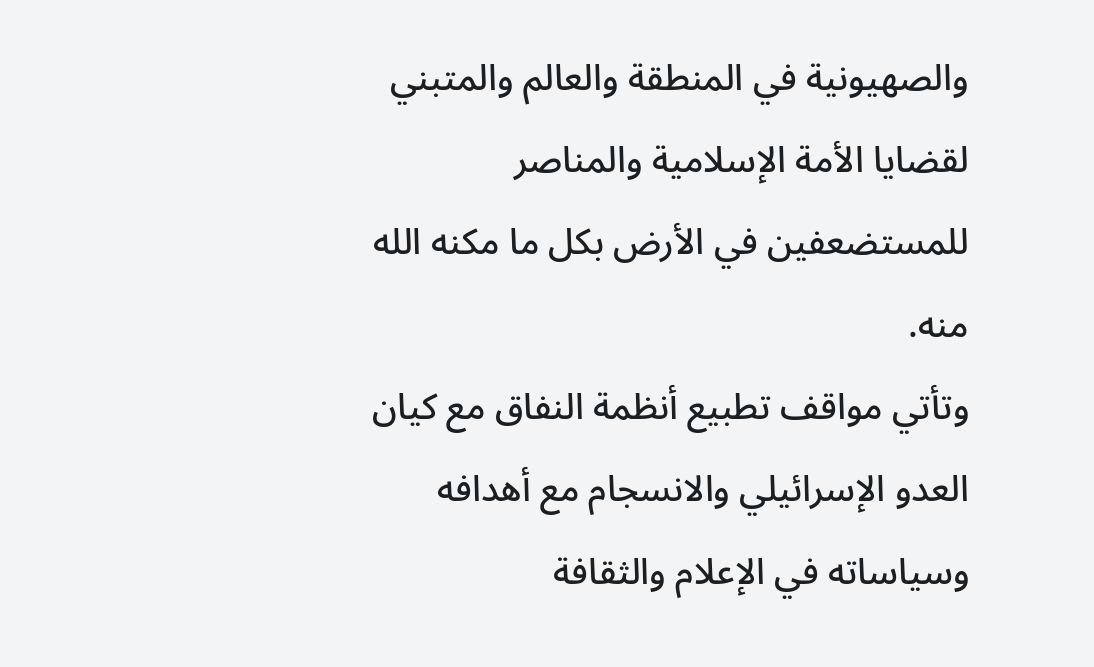والصهيونية في المنطقة والعالم والمتبني لقضايا الأمة الإسلامية والمناصر للمستضعفين في الأرض بكل ما مكنه الله منه.
وتأتي مواقف تطبيع أنظمة النفاق مع كيان العدو الإسرائيلي والانسجام مع أهدافه وسياساته في الإعلام والثقافة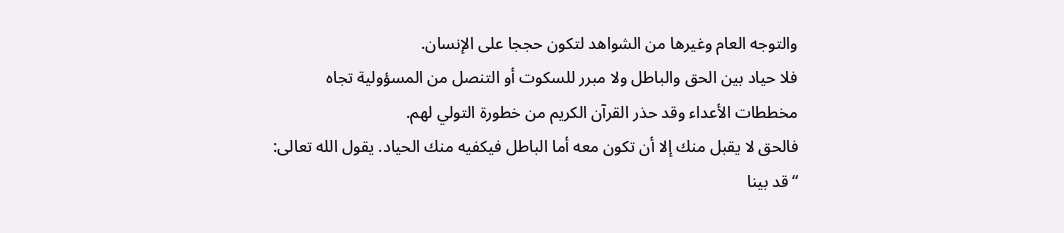والتوجه العام وغيرها من الشواهد لتكون حججا على الإنسان.
فلا حياد بين الحق والباطل ولا مبرر للسكوت أو التنصل من المسؤولية تجاه مخططات الأعداء وقد حذر القرآن الكريم من خطورة التولي لهم.
فالحق لا يقبل منك إلا أن تكون معه أما الباطل فيكفيه منك الحياد. يقول الله تعالى: “قد بينا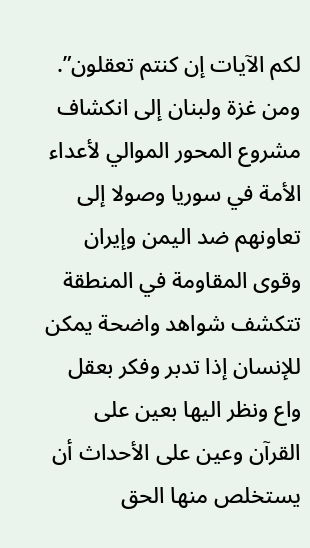لكم الآيات إن كنتم تعقلون”.
ومن غزة ولبنان إلى انكشاف مشروع المحور الموالي لأعداء الأمة في سوريا وصولا إلى تعاونهم ضد اليمن وإيران وقوى المقاومة في المنطقة تتكشف شواهد واضحة يمكن للإنسان إذا تدبر وفكر بعقل واع ونظر اليها بعين على القرآن وعين على الأحداث أن يستخلص منها الحق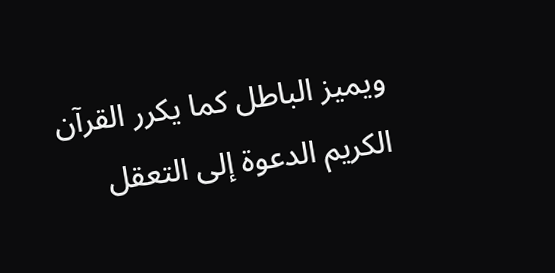ويميز الباطل كما يكرر القرآن الكريم الدعوة إلى التعقل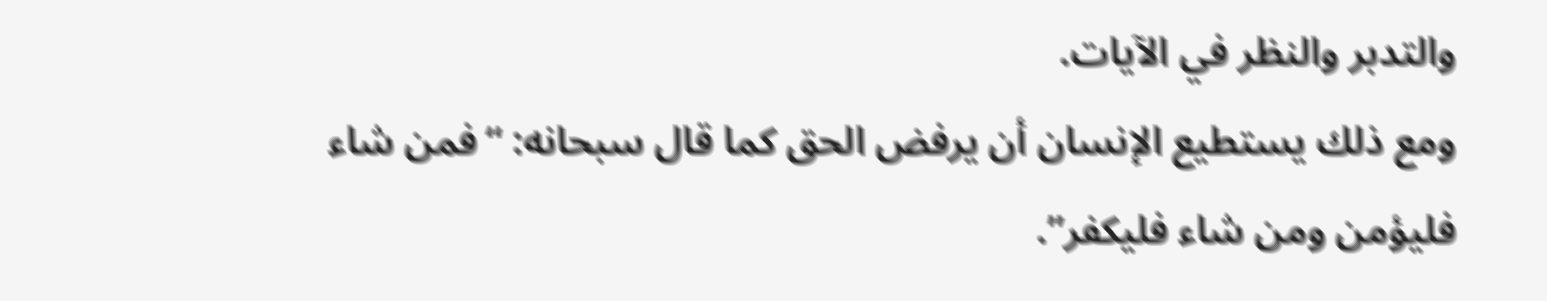والتدبر والنظر في الآيات.
ومع ذلك يستطيع الإنسان أن يرفض الحق كما قال سبحانه: “فمن شاء فليؤمن ومن شاء فليكفر”.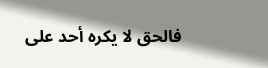فالحق لا يكره أحد على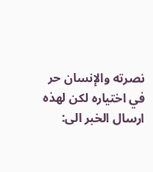نصرته والإنسان حر في اختياره لكن لهذه
ارسال الخبر الى: